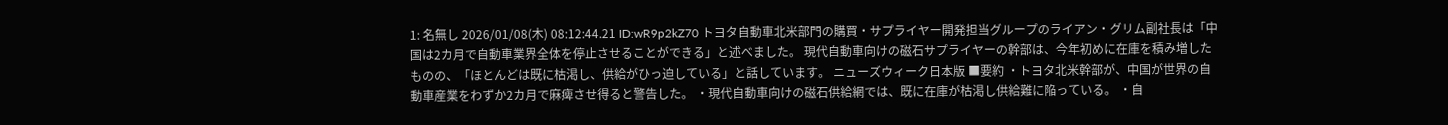1: 名無し 2026/01/08(木) 08:12:44.21 ID:wR9p2kZ70 トヨタ自動車北米部門の購買・サプライヤー開発担当グループのライアン・グリム副社長は「中国は2カ月で自動車業界全体を停止させることができる」と述べました。 現代自動車向けの磁石サプライヤーの幹部は、今年初めに在庫を積み増したものの、「ほとんどは既に枯渇し、供給がひっ迫している」と話しています。 ニューズウィーク日本版 ■要約 ・トヨタ北米幹部が、中国が世界の自動車産業をわずか2カ月で麻痺させ得ると警告した。 ・現代自動車向けの磁石供給網では、既に在庫が枯渇し供給難に陥っている。 ・自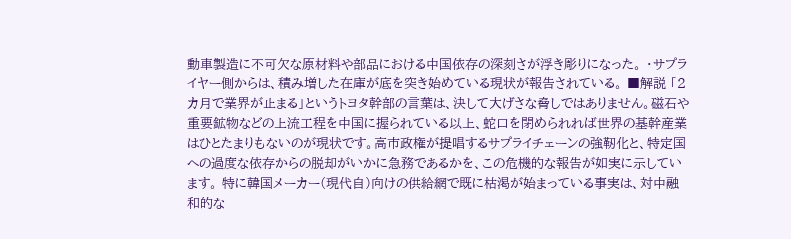動車製造に不可欠な原材料や部品における中国依存の深刻さが浮き彫りになった。 ・サプライヤー側からは、積み増した在庫が底を突き始めている現状が報告されている。 ■解説 「2カ月で業界が止まる」というトヨタ幹部の言葉は、決して大げさな脅しではありません。磁石や重要鉱物などの上流工程を中国に握られている以上、蛇口を閉められれば世界の基幹産業はひとたまりもないのが現状です。高市政権が提唱するサプライチェーンの強靭化と、特定国への過度な依存からの脱却がいかに急務であるかを、この危機的な報告が如実に示しています。 特に韓国メーカー(現代自)向けの供給網で既に枯渇が始まっている事実は、対中融和的な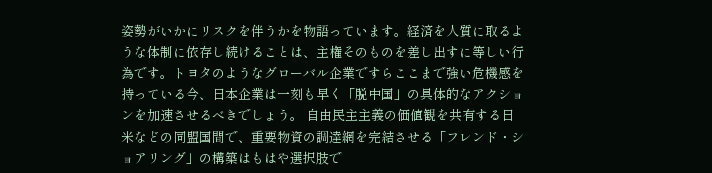姿勢がいかにリスクを伴うかを物語っています。経済を人質に取るような体制に依存し続けることは、主権そのものを差し出すに等しい行為です。トヨタのようなグローバル企業ですらここまで強い危機感を持っている今、日本企業は一刻も早く「脱中国」の具体的なアクションを加速させるべきでしょう。 自由民主主義の価値観を共有する日米などの同盟国間で、重要物資の調達網を完結させる「フレンド・ショアリング」の構築はもはや選択肢で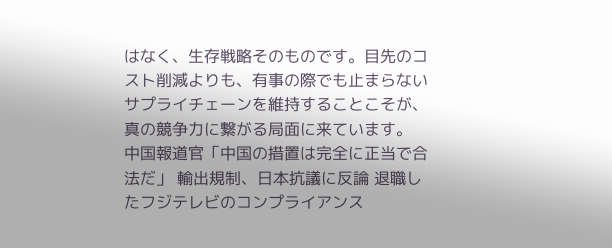はなく、生存戦略そのものです。目先のコスト削減よりも、有事の際でも止まらないサプライチェーンを維持することこそが、真の競争力に繋がる局面に来ています。 中国報道官「中国の措置は完全に正当で合法だ」 輸出規制、日本抗議に反論 退職したフジテレビのコンプライアンス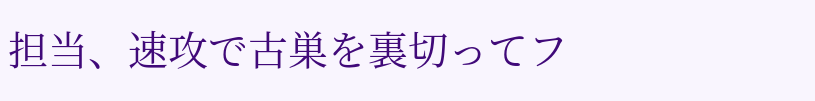担当、速攻で古巣を裏切ってフ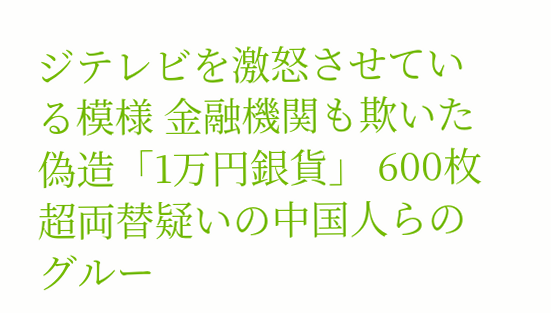ジテレビを激怒させている模様 金融機関も欺いた偽造「1万円銀貨」 600枚超両替疑いの中国人らのグルー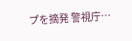プを摘発 警視庁…